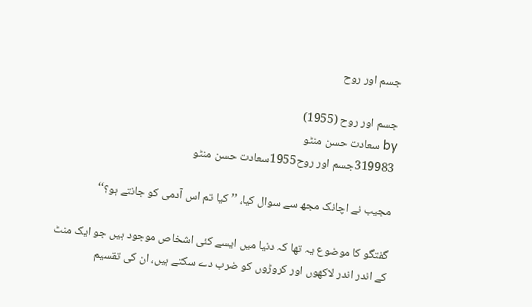جسم اور روح

جسم اور روح (1955)
by سعادت حسن منٹو
319983جسم اور روح1955سعادت حسن منٹو

مجیب نے اچانک مجھ سے سوال کیا، ’’کیا تم اس آدمی کو جانتے ہو؟‘‘

گفتگو کا موضوع یہ تھا کہ دنیا میں ایسے کئی اشخاص موجود ہیں جو ایک منٹ کے اندر اندر لاکھوں اور کروڑوں کو ضرب دے سکتے ہیں، ان کی تقسیم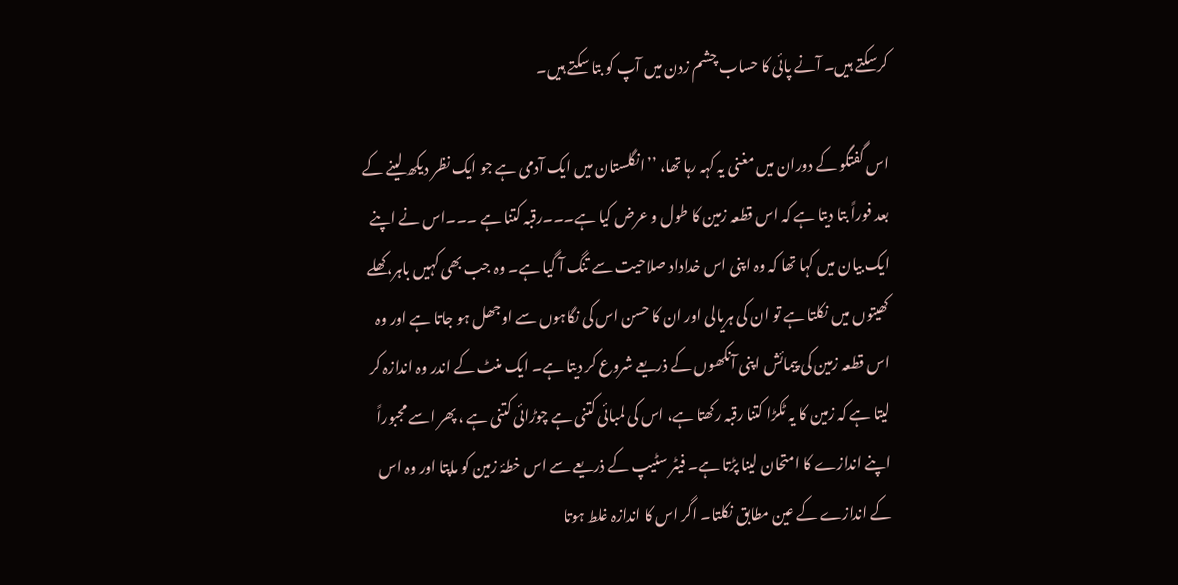کرسکتے ہیں۔ آنے پائی کا حساب چشم زدن میں آپ کو بتا سکتے ہیں۔

اس گفتگو کے دوران میں مغنی یہ کہہ رہا تھا، ’’انگلستان میں ایک آدمی ہے جو ایک نظر دیکھ لینے کے بعد فوراً بتا دیتا ہے کہ اس قطعہ زمین کا طول و عرض کیا ہے۔۔۔رقبہ کتنا ہے ۔۔۔اس نے اپنے ایک بیان میں کہا تھا کہ وہ اپنی اس خداداد صلاحیت سے تنگ آ گیا ہے۔ وہ جب بھی کہیں باہر،کھلے کھیتوں میں نکلتا ہے تو ان کی ہریالی اور ان کا حسن اس کی نگاہوں سے اوجھل ہو جاتا ہے اور وہ اس قطعہ زمین کی پیمائش اپنی آنکھوں کے ذریعے شروع کر دیتا ہے۔ ایک منٹ کے اندر وہ اندازہ کر لیتا ہے کہ زمین کا یہ ٹکڑا کتنا رقبہ رکھتا ہے، اس کی لمبائی کتنی ہے چوڑائی کتنی ہے ، پھر اسے مجبوراً اپنے اندازے کا امتحان لینا پڑتا ہے۔ فیٹر سٹیپ کے ذریعے سے اس خطۂ زمین کو ماپتا اور وہ اس کے اندازے کے عین مطابق نکلتا۔ اگر اس کا اندازہ غلط ہوتا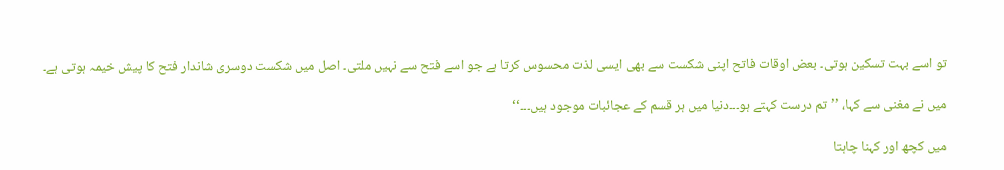تو اسے بہت تسکین ہوتی۔ بعض اوقات فاتح اپنی شکست سے بھی ایسی لذت محسوس کرتا ہے جو اسے فتح سے نہیں ملتی۔ اصل میں شکست دوسری شاندار فتح کا پیش خیمہ ہوتی ہے۔

میں نے مغنی سے کہا، ’’تم درست کہتے ہو۔۔۔دنیا میں ہر قسم کے عجائبات موجود ہیں۔۔۔‘‘

میں کچھ اور کہنا چاہتا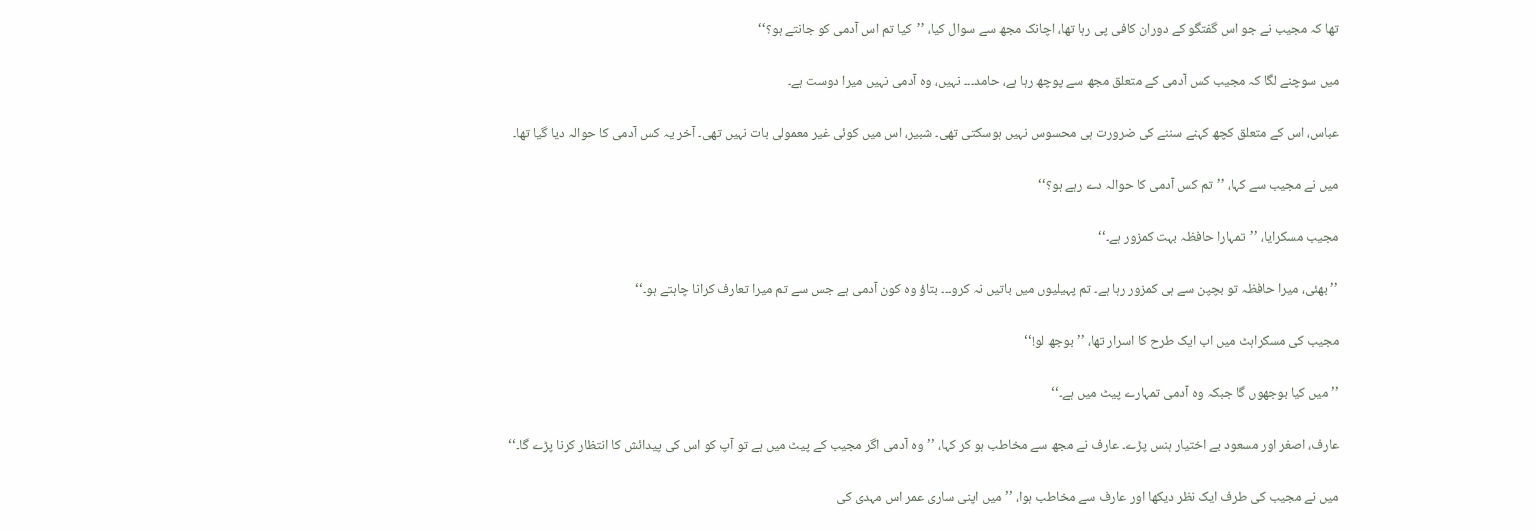تھا کہ مجیب نے جو اس گفتگو کے دوران کافی پی رہا تھا، اچانک مجھ سے سوال کیا، ’’کیا تم اس آدمی کو جانتے ہو؟‘‘

میں سوچنے لگا کہ مجیب کس آدمی کے متعلق مجھ سے پوچھ رہا ہے، حامد۔۔۔ نہیں، وہ آدمی نہیں میرا دوست ہے۔

عباس، اس کے متعلق کچھ کہنے سننے کی ضرورت ہی محسوس نہیں ہوسکتی تھی۔ شبیر، اس میں کوئی غیر معمولی بات نہیں تھی۔ آخر یہ کس آدمی کا حوالہ دیا گیا تھا۔

میں نے مجیب سے کہا، ’’تم کس آدمی کا حوالہ دے رہے ہو؟‘‘

مجیب مسکرایا، ’’تمہارا حافظہ بہت کمزور ہے۔‘‘

’’بھئی، میرا حافظہ تو بچپن سے ہی کمزور رہا ہے۔ تم پہیلیوں میں باتیں نہ کرو۔۔۔ بتاؤ وہ کون آدمی ہے جس سے تم میرا تعارف کرانا چاہتے ہو۔‘‘

مجیب کی مسکراہٹ میں اب ایک طرح کا اسرار تھا، ’’بوجھ لو!‘‘

’’ میں کیا بوجھوں گا جبکہ وہ آدمی تمہارے پیٹ میں ہے۔‘‘

عارف، اصغر اور مسعود بے اختیار ہنس پڑے۔ عارف نے مجھ سے مخاطب ہو کر کہا، ’’وہ آدمی اگر مجیب کے پیٹ میں ہے تو آپ کو اس کی پیدائش کا انتظار کرنا پڑے گا۔‘‘

میں نے مجیب کی طرف ایک نظر دیکھا اور عارف سے مخاطب ہوا، ’’میں اپنی ساری عمر اس مہدی کی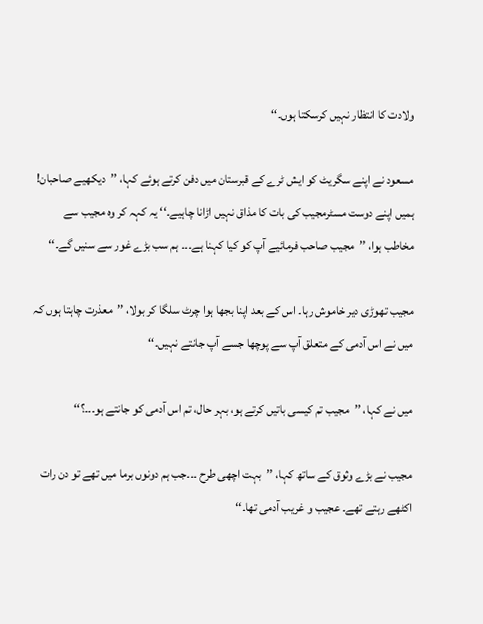ولادت کا انتظار نہیں کرسکتا ہوں۔‘‘

مسعود نے اپنے سگریٹ کو ایش ٹرے کے قبرستان میں دفن کرتے ہوئے کہا، ’’دیکھیے صاحبان! ہمیں اپنے دوست مسٹرمجیب کی بات کا مذاق نہیں اڑانا چاہیے۔‘‘ یہ کہہ کر وہ مجیب سے مخاطب ہوا، ’’مجیب صاحب فرمائیے آپ کو کیا کہنا ہے۔۔۔ ہم سب بڑے غور سے سنیں گے۔‘‘

مجیب تھوڑی دیر خاموش رہا۔ اس کے بعد اپنا بجھا ہوا چرٹ سلگا کر بولا، ’’معذرت چاہتا ہوں کہ میں نے اس آدمی کے متعلق آپ سے پوچھا جسے آپ جانتے نہیں۔‘‘

میں نے کہا، ’’مجیب تم کیسی باتیں کرتے ہو، بہر حال، تم اس آدمی کو جانتے ہو۔۔۔؟‘‘

مجیب نے بڑے وثوق کے ساتھ کہا، ’’بہت اچھی طرح ۔۔۔جب ہم دونوں برما میں تھے تو دن رات اکٹھے رہتے تھے۔ عجیب و غریب آدمی تھا۔‘‘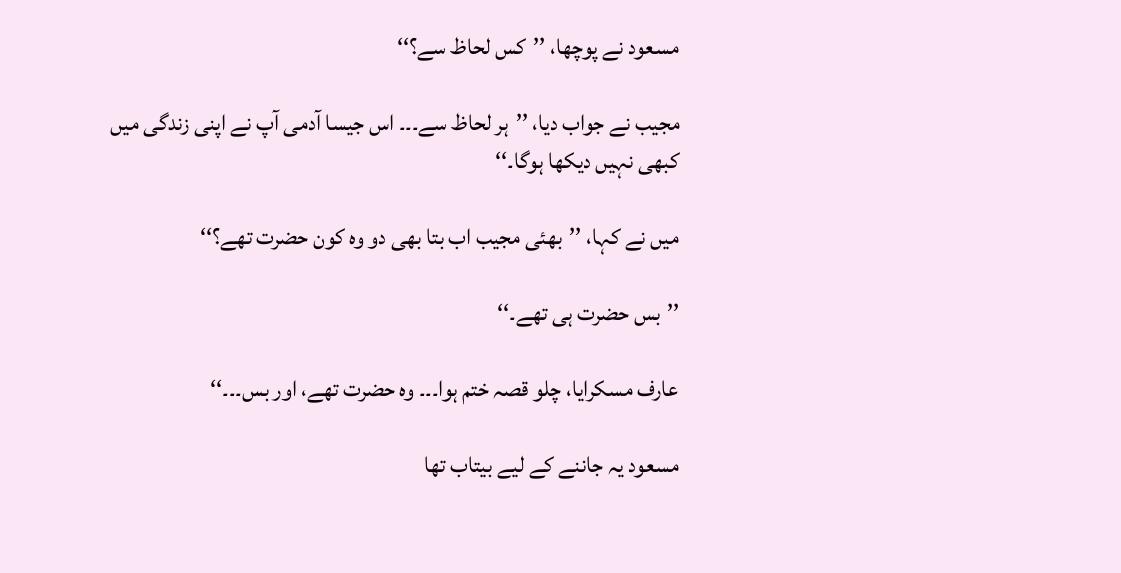مسعود نے پوچھا، ’’کس لحاظ سے؟‘‘

مجیب نے جواب دیا، ’’ہر لحاظ سے۔۔۔ اس جیسا آدمی آپ نے اپنی زندگی میں کبھی نہیں دیکھا ہوگا۔‘‘

میں نے کہا، ’’بھئی مجیب اب بتا بھی دو وہ کون حضرت تھے؟‘‘

’’بس حضرت ہی تھے۔‘‘

عارف مسکرایا، چلو قصہ ختم ہوا۔۔۔ وہ حضرت تھے، اور بس۔۔۔‘‘

مسعود یہ جاننے کے لیے بیتاب تھا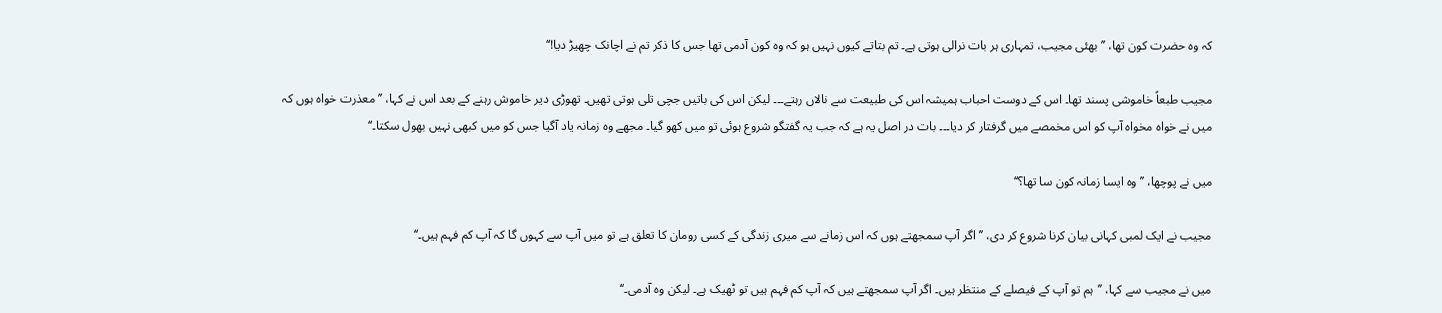کہ وہ حضرت کون تھا، ’’بھئی مجیب، تمہاری ہر بات نرالی ہوتی ہے۔ تم بتاتے کیوں نہیں ہو کہ وہ کون آدمی تھا جس کا ذکر تم نے اچانک چھیڑ دیا!‘‘

مجیب طبعاً خاموشی پسند تھا۔ اس کے دوست احباب ہمیشہ اس کی طبیعت سے نالاں رہتے۔۔۔ لیکن اس کی باتیں جچی تلی ہوتی تھیں۔ تھوڑی دیر خاموش رہنے کے بعد اس نے کہا، ’’معذرت خواہ ہوں کہ میں نے خواہ مخواہ آپ کو اس مخمصے میں گرفتار کر دیا۔۔۔ بات در اصل یہ ہے کہ جب یہ گفتگو شروع ہوئی تو میں کھو گیا۔ مجھے وہ زمانہ یاد آگیا جس کو میں کبھی نہیں بھول سکتا۔‘‘

میں نے پوچھا، ’’وہ ایسا زمانہ کون سا تھا؟‘‘

مجیب نے ایک لمبی کہانی بیان کرنا شروع کر دی، ’’اگر آپ سمجھتے ہوں کہ اس زمانے سے میری زندگی کے کسی رومان کا تعلق ہے تو میں آپ سے کہوں گا کہ آپ کم فہم ہیں۔‘‘

میں نے مجیب سے کہا، ’’ہم تو آپ کے فیصلے کے منتظر ہیں۔ اگر آپ سمجھتے ہیں کہ آپ کم فہم ہیں تو ٹھیک ہے۔ لیکن وہ آدمی۔‘‘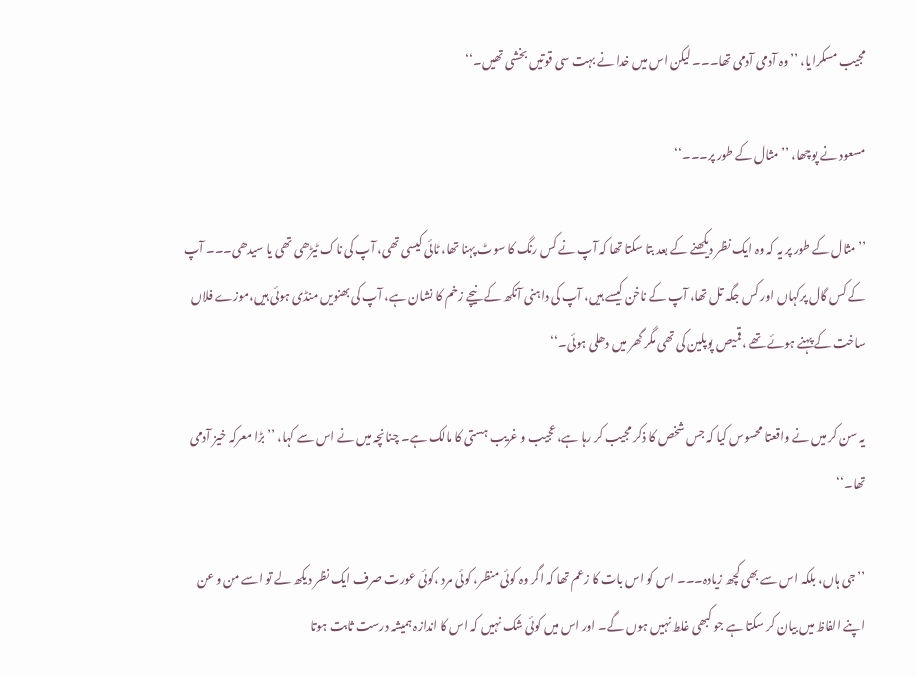مجیب مسکرایا، ’’وہ آدمی آدمی تھا۔۔۔ لیکن اس میں خدا نے بہت سی قوتیں بخشی تھیں۔‘‘

مسعود نے پوچھا، ’’مثال کے طور پر۔۔۔‘‘

’’مثال کے طور پر یہ کہ وہ ایک نظر دیکھنے کے بعد بتا سکتا تھا کہ آپ نے کس رنگ کا سوٹ پہنا تھا، ٹائی کیسی تھی، آپ کی ناک ٹیڑھی تھی یا سیدھی۔۔۔ آپ کے کس گال پرکہاں اور کس جگہ تل تھا، آپ کے ناخن کیسے ہیں، آپ کی داہنی آنکھ کے نیچے زخم کا نشان ہے، آپ کی بھنویں منڈی ہوئی ہیں،موزے فلاں ساخت کے پہنے ہوئے تھے ،قمیص پوپلین کی تھی مگر گھر میں دھلی ہوئی۔‘‘

یہ سن کر میں نے واقعتا محسوس کیا کہ جس شخص کا ذکر مجیب کر رہا ہے، عجیب و غریب ہستی کا مالک ہے۔ چنانچہ میں نے اس سے کہا، ’’بڑا معرکہ خیز آدمی تھا۔‘‘

’’جی ہاں، بلکہ اس سے بھی کچھ زیادہ۔۔۔ اس کو اس بات کا زعم تھا کہ اگر وہ کوئی منظر، کوئی مرد ،کوئی عورت صرف ایک نظر دیکھ لے تو اسے من و عن اپنے الفاظ میں بیان کر سکتا ہے جو کبھی غلط نہیں ہوں گے۔ اور اس میں کوئی شک نہیں کہ اس کا اندازہ ہمیشہ درست ثابت ہوتا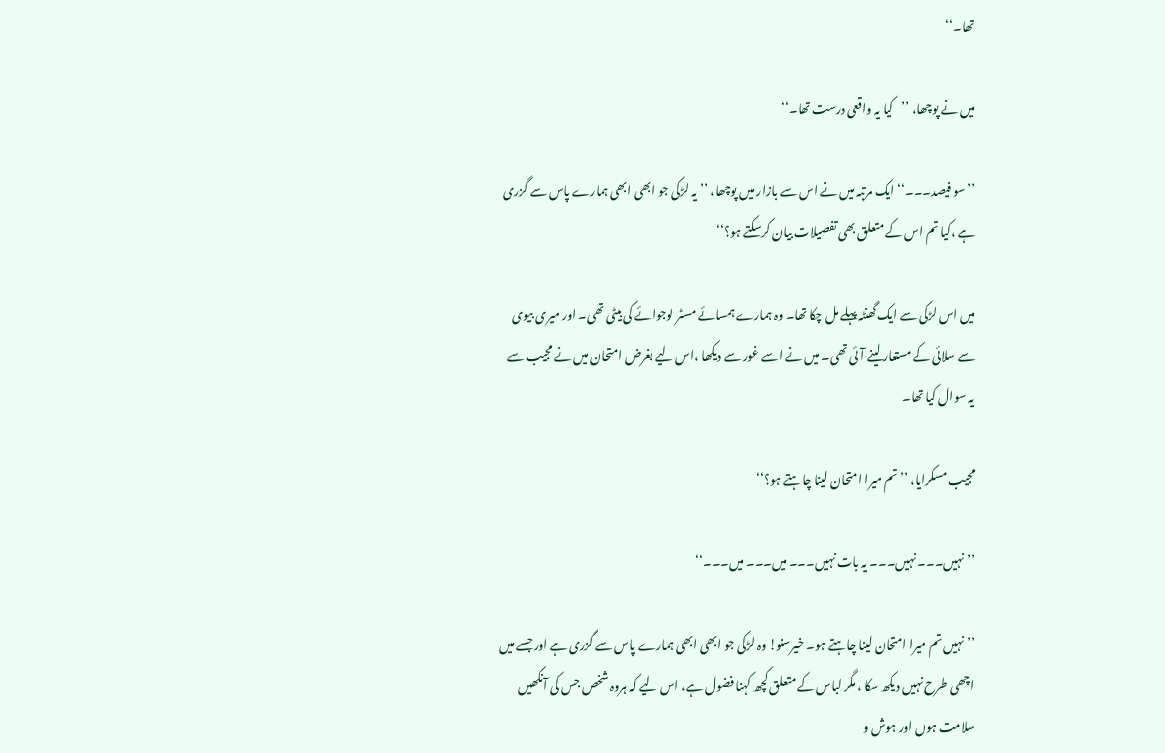تھا۔‘‘

میں نے پوچھا، ’’کیا یہ واقعی درست تھا۔‘‘

’’سو فیصد۔۔۔‘‘ ایک مرتبہ میں نے اس سے بازار میں پوچھا، ’’یہ لڑکی جو ابھی ابھی ہمارے پاس سے گزری ہے ،کیا تم اس کے متعلق بھی تفصیلات بیان کرسکتے ہو؟‘‘

میں اس لڑکی سے ایک گھنٹہ پہلے مل چکا تھا۔ وہ ہمارے ہمسائے مسٹر لوجوائے کی بیٹی تھی۔ اور میری بیوی سے سلائی کے مستعار لینے آئی تھی۔ میں نے اسے غور سے دیکھا ،اس لیے بغرض امتحان میں نے مجیب سے یہ سوال کیا تھا۔

مجیب مسکرایا، ’’تم میرا امتحان لینا چاہتے ہو؟‘‘

’’ نہیں۔۔۔ نہیں۔۔۔ یہ بات نہیں۔۔۔ میں۔۔۔ میں۔۔۔‘‘

’’نہیں تم میرا امتحان لینا چاہتے ہو۔ خیرسنو! وہ لڑکی جو ابھی ابھی ہمارے پاس سے گزری ہے اور جسے میں اچھی طرح نہیں دیکھ سکا ، مگر لباس کے متعلق کچھ کہنا فضول ہے، اس لیے کہ ہروہ شخص جس کی آنکھیں سلامت ہوں اور ہوش و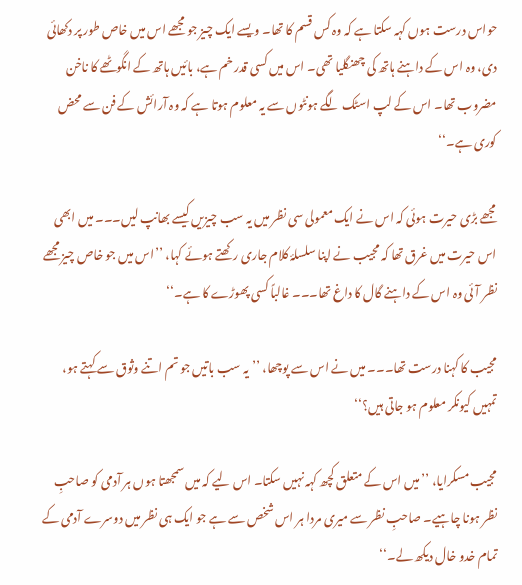حواس درست ہوں کہہ سکتا ہے کہ وہ کس قسم کا تھا۔ ویسے ایک چیز جو مجھے اس میں خاص طور پر دکھائی دی، وہ اس کے داہنے ہاتھ کی چھنگلیا تھی۔ اس میں کسی قدر خم ہے، بائیں ہاتھ کے انگوٹھے کا ناخن مضروب تھا۔ اس کے لپ اسٹک لگے ہونٹوں سے یہ معلوم ہوتا ہے کہ وہ آرائش کے فن سے محض کوری ہے۔‘‘

مجھے بڑی حیرت ہوئی کہ اس نے ایک معمولی سی نظر میں یہ سب چیزیں کیسے بھانپ لیں۔۔۔ میں ابھی اس حیرت میں غرق تھا کہ مجیب نے اپنا سلسلۂ کلام جاری رکھتے ہوئے کہا، ’’اس میں جو خاص چیز مجھے نظر آئی وہ اس کے داہنے گال کا داغ تھا۔۔۔ غالباً کسی پھوڑے کا ہے۔‘‘

مجیب کا کہنا درست تھا۔۔۔ میں نے اس سے پوچھا، ’’یہ سب باتیں جو تم اتنے وثوق سے کہتے ہو، تمہیں کیونکر معلوم ہو جاتی ہیں؟‘‘

مجیب مسکرایا، ’’میں اس کے متعلق کچھ کہہ نہیں سکتا۔ اس لیے کہ میں سمجھتا ہوں ہر آدمی کو صاحبِ نظر ہونا چاہیے۔ صاحبِ نظر سے میری مردا ہر اس شخص سے ہے جو ایک ہی نظر میں دوسرے آدمی کے تمام خدو خال دیکھ لے۔‘‘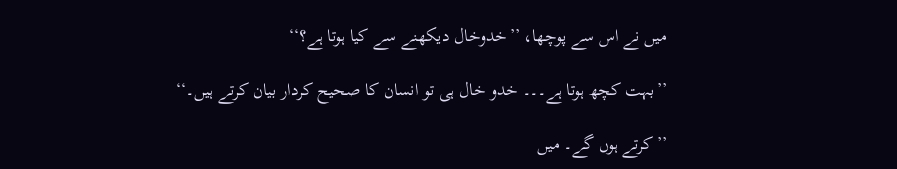میں نے اس سے پوچھا، ’’خدوخال دیکھنے سے کیا ہوتا ہے؟‘‘

’’بہت کچھ ہوتا ہے۔۔۔ خدو خال ہی تو انسان کا صحیح کردار بیان کرتے ہیں۔‘‘

’’کرتے ہوں گے۔ میں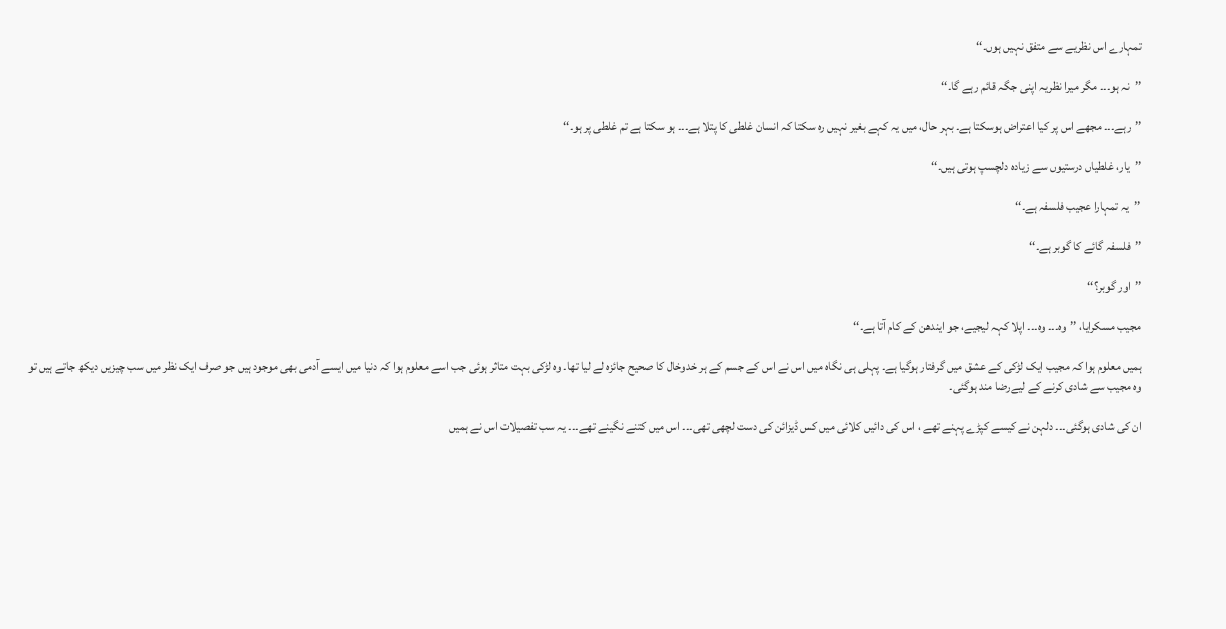تمہارے اس نظریے سے متفق نہیں ہوں۔‘‘

’’نہ ہو۔۔۔ مگر میرا نظریہ اپنی جگہ قائم رہے گا۔‘‘

’’رہے۔۔۔ مجھے اس پر کیا اعتراض ہوسکتا ہے۔ بہر حال، میں یہ کہے بغیر نہیں رہ سکتا کہ انسان غلطی کا پتلا ہے۔۔۔ ہو سکتا ہے تم غلطی پر ہو۔‘‘

’’یار، غلطیاں درستیوں سے زیادہ دلچسپ ہوتی ہیں۔‘‘

’’یہ تمہارا عجیب فلسفہ ہے۔‘‘

’’فلسفہ گائے کا گوبر ہے۔‘‘

’’اور گوبر؟‘‘

مجیب مسکرایا، ’’وہ۔۔۔ وہ۔۔۔ اپلا کہہ لیجیے، جو ایندھن کے کام آتا ہے۔‘‘

ہمیں معلوم ہوا کہ مجیب ایک لڑکی کے عشق میں گرفتار ہوگیا ہے۔ پہلی ہی نگاہ میں اس نے اس کے جسم کے ہر خدوخال کا صحیح جائزہ لے لیا تھا۔ وہ لڑکی بہت متاثر ہوئی جب اسے معلوم ہوا کہ دنیا میں ایسے آدمی بھی موجود ہیں جو صرف ایک نظر میں سب چیزیں دیکھ جاتے ہیں تو وہ مجیب سے شادی کرنے کے لیےرضا مند ہوگئی۔

ان کی شادی ہوگئی۔۔۔ دلہن نے کیسے کپڑے پہنے تھے ، اس کی دائیں کلائی میں کس ڈیزائن کی دست لچھی تھی۔۔۔ اس میں کتنے نگینے تھے۔۔۔ یہ سب تفصیلات اس نے ہمیں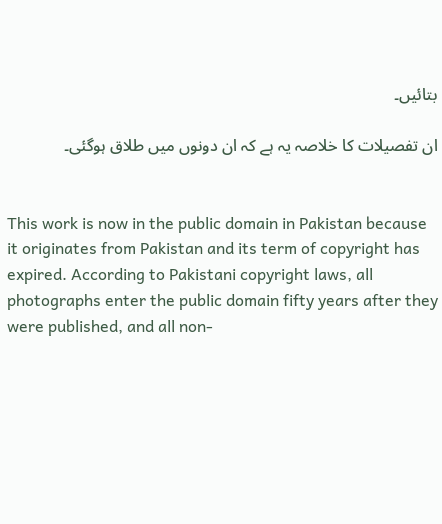بتائیں۔

ان تفصیلات کا خلاصہ یہ ہے کہ ان دونوں میں طلاق ہوگئی۔


This work is now in the public domain in Pakistan because it originates from Pakistan and its term of copyright has expired. According to Pakistani copyright laws, all photographs enter the public domain fifty years after they were published, and all non-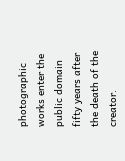photographic works enter the public domain fifty years after the death of the creator.